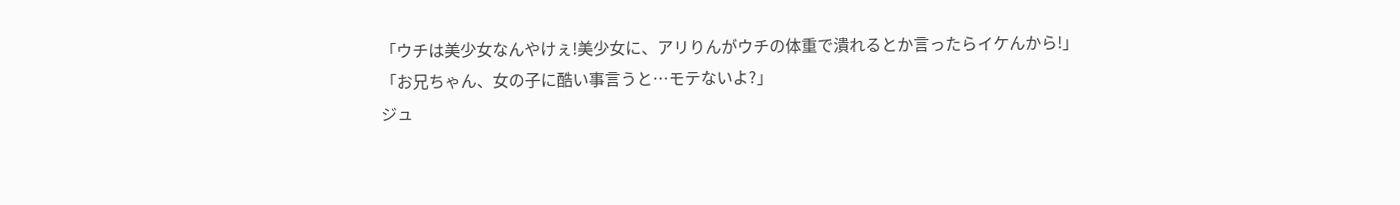「ウチは美少女なんやけぇ!美少女に、アリりんがウチの体重で潰れるとか言ったらイケんから!」
「お兄ちゃん、女の子に酷い事言うと…モテないよ?」
ジュ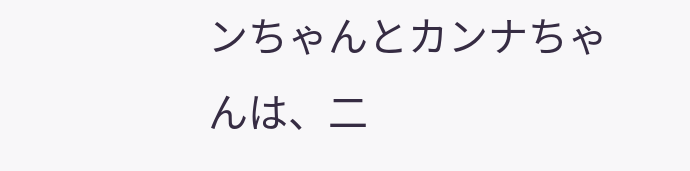ンちゃんとカンナちゃんは、二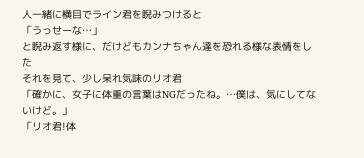人一緒に横目でライン君を睨みつけると
「うっせーな…」
と睨み返す様に、だけどもカンナちゃん達を恐れる様な表情をした
それを見て、少し呆れ気味のリオ君
「確かに、女子に体重の言葉はNGだったね。…僕は、気にしてないけど。」
「リオ君!体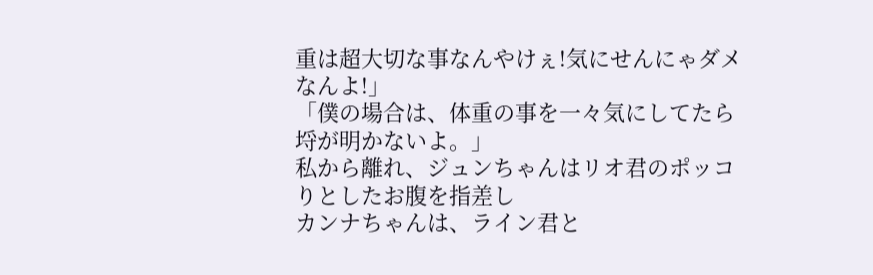重は超大切な事なんやけぇ!気にせんにゃダメなんよ!」
「僕の場合は、体重の事を一々気にしてたら埒が明かないよ。」
私から離れ、ジュンちゃんはリオ君のポッコりとしたお腹を指差し
カンナちゃんは、ライン君と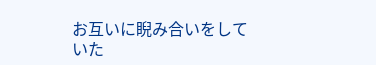お互いに睨み合いをしていた